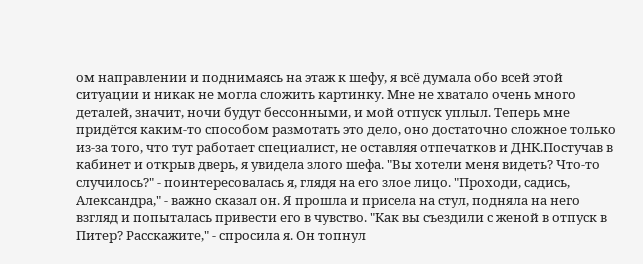ом направлении и поднимаясь на этаж к шефу, я всё думала обо всей этой ситуации и никак не могла сложить картинку. Мне не хватало очень много деталей, значит, ночи будут бессонными, и мой отпуск уплыл. Теперь мне придётся каким-то способом размотать это дело, оно достаточно сложное только из-за того, что тут работает специалист, не оставляя отпечатков и ДНК.Постучав в кабинет и открыв дверь, я увидела злого шефа. "Вы хотели меня видеть? Что-то случилось?" - поинтересовалась я, глядя на его злое лицо. "Проходи, садись, Александра," - важно сказал он. Я прошла и присела на стул, подняла на него взгляд и попыталась привести его в чувство. "Как вы съездили с женой в отпуск в Питер? Расскажите," - спросила я. Он топнул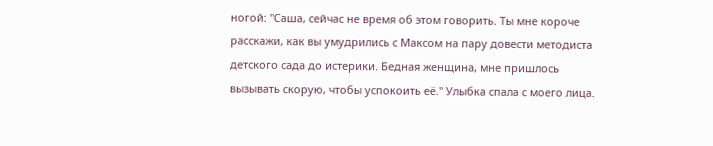ногой: "Саша, сейчас не время об этом говорить. Ты мне короче расскажи, как вы умудрились с Максом на пару довести методиста детского сада до истерики. Бедная женщина, мне пришлось вызывать скорую, чтобы успокоить её." Улыбка спала с моего лица.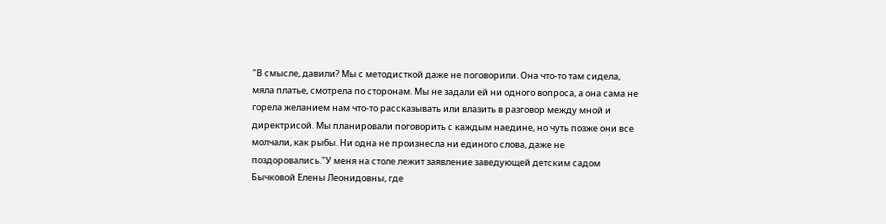"В смысле, давили? Мы с методисткой даже не поговорили. Она что-то там сидела, мяла платье, смотрела по сторонам. Мы не задали ей ни одного вопроса, а она сама не горела желанием нам что-то рассказывать или влазить в разговор между мной и директрисой. Мы планировали поговорить с каждым наедине, но чуть позже они все молчали, как рыбы. Ни одна не произнесла ни единого слова, даже не поздоровались."У меня на столе лежит заявление заведующей детским садом Бычковой Елены Леонидовны, где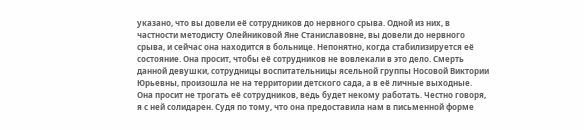указано, что вы довели её сотрудников до нервного срыва. Одной из них, в частности методисту Олейниковой Яне Станиславовне, вы довели до нервного срыва, и сейчас она находится в больнице. Непонятно, когда стабилизируется её состояние. Она просит, чтобы её сотрудников не вовлекали в это дело. Смерть данной девушки, сотрудницы воспитательницы ясельной группы Носовой Виктории Юрьевны, произошла не на территории детского сада, а в её личные выходные. Она просит не трогать её сотрудников, ведь будет некому работать. Честно говоря, я с ней солидарен. Судя по тому, что она предоставила нам в письменной форме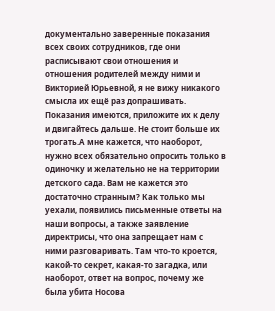документально заверенные показания всех своих сотрудников, где они расписывают свои отношения и отношения родителей между ними и Викторией Юрьевной, я не вижу никакого смысла их ещё раз допрашивать. Показания имеются, приложите их к делу и двигайтесь дальше. Не стоит больше их трогать.А мне кажется, что наоборот, нужно всех обязательно опросить только в одиночку и желательно не на территории детского сада. Вам не кажется это достаточно странным? Как только мы уехали, появились письменные ответы на наши вопросы, а также заявление директрисы, что она запрещает нам с ними разговаривать. Там что-то кроется, какой-то секрет, какая-то загадка, или наоборот, ответ на вопрос, почему же была убита Носова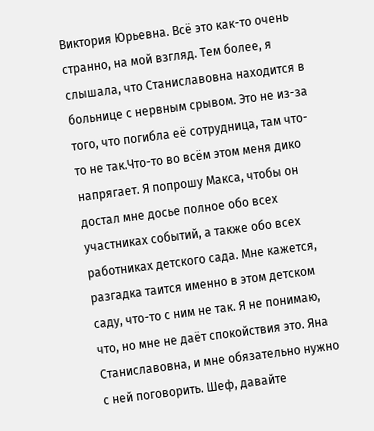Виктория Юрьевна. Всё это как-то очень странно, на мой взгляд. Тем более, я слышала, что Станиславовна находится в больнице с нервным срывом. Это не из-за того, что погибла её сотрудница, там что-то не так.Что-то во всём этом меня дико напрягает. Я попрошу Макса, чтобы он достал мне досье полное обо всех участниках событий, а также обо всех работниках детского сада. Мне кажется, разгадка таится именно в этом детском саду, что-то с ним не так. Я не понимаю, что, но мне не даёт спокойствия это. Яна Станиславовна, и мне обязательно нужно с ней поговорить. Шеф, давайте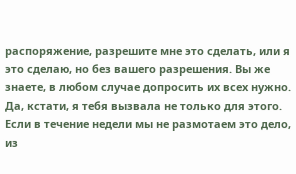распоряжение, разрешите мне это сделать, или я это сделаю, но без вашего разрешения. Вы же знаете, в любом случае допросить их всех нужно. Да, кстати, я тебя вызвала не только для этого. Если в течение недели мы не размотаем это дело, из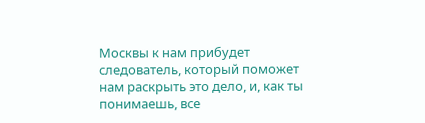Москвы к нам прибудет следователь, который поможет нам раскрыть это дело, и, как ты понимаешь, все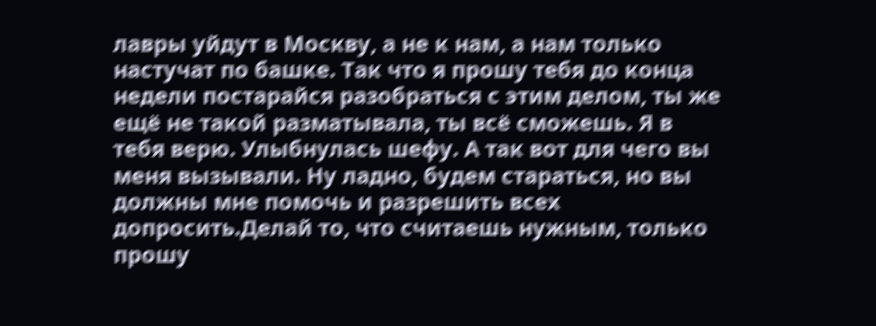лавры уйдут в Москву, а не к нам, а нам только настучат по башке. Так что я прошу тебя до конца недели постарайся разобраться с этим делом, ты же ещё не такой разматывала, ты всё сможешь. Я в тебя верю. Улыбнулась шефу. А так вот для чего вы меня вызывали. Ну ладно, будем стараться, но вы должны мне помочь и разрешить всех допросить.Делай то, что считаешь нужным, только прошу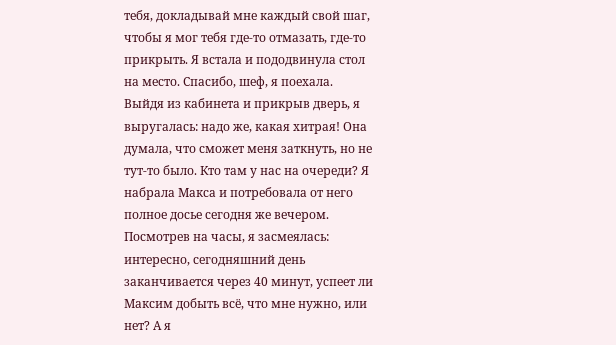тебя, докладывай мне каждый свой шаг, чтобы я мог тебя где-то отмазать, где-то прикрыть. Я встала и пододвинула стол на место. Спасибо, шеф, я поехала. Выйдя из кабинета и прикрыв дверь, я выругалась: надо же, какая хитрая! Она думала, что сможет меня заткнуть, но не тут-то было. Кто там у нас на очереди? Я набрала Макса и потребовала от него полное досье сегодня же вечером. Посмотрев на часы, я засмеялась: интересно, сегодняшний день заканчивается через 40 минут, успеет ли Максим добыть всё, что мне нужно, или нет? А я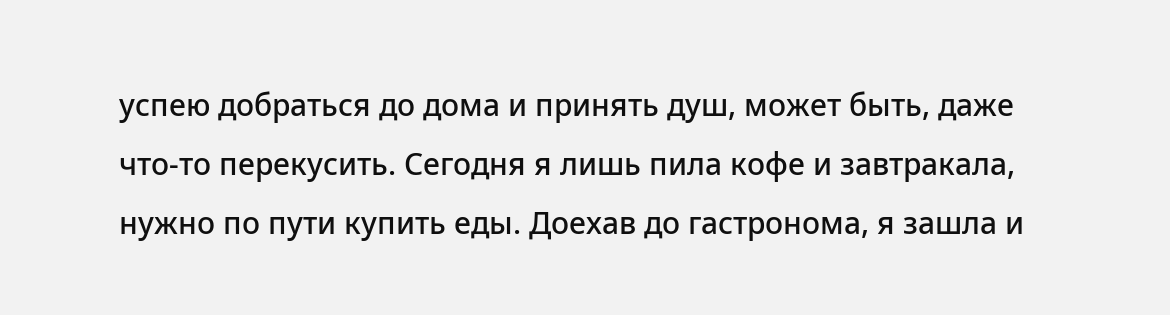успею добраться до дома и принять душ, может быть, даже что-то перекусить. Сегодня я лишь пила кофе и завтракала, нужно по пути купить еды. Доехав до гастронома, я зашла и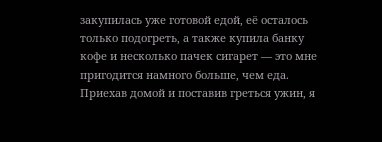закупилась уже готовой едой, её осталось только подогреть, а также купила банку кофе и несколько пачек сигарет — это мне пригодится намного больше, чем еда. Приехав домой и поставив греться ужин, я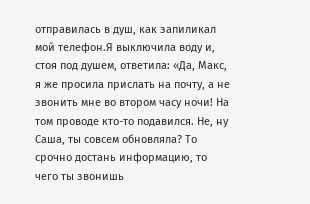отправилась в душ, как запиликал мой телефон.Я выключила воду и, стоя под душем, ответила: «Да, Макс, я же просила прислать на почту, а не звонить мне во втором часу ночи! На том проводе кто-то подавился. Не, ну Саша, ты совсем обновляла? То срочно достань информацию, то чего ты звонишь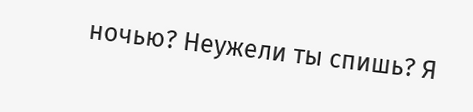ночью? Неужели ты спишь? Я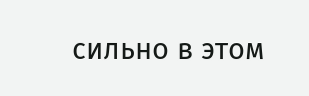сильно в этом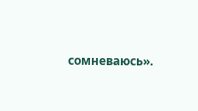сомневаюсь».